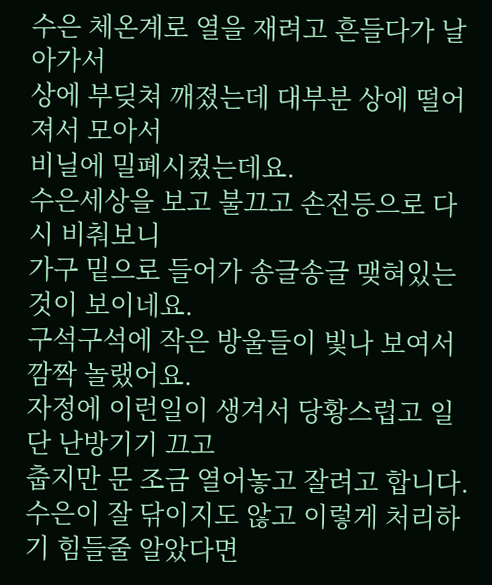수은 체온계로 열을 재려고 흔들다가 날아가서
상에 부딪쳐 깨졌는데 대부분 상에 떨어져서 모아서
비닐에 밀폐시켰는데요.
수은세상을 보고 불끄고 손전등으로 다시 비춰보니
가구 밑으로 들어가 송글송글 맺혀있는것이 보이네요.
구석구석에 작은 방울들이 빛나 보여서 깜짝 놀랬어요.
자정에 이런일이 생겨서 당황스럽고 일단 난방기기 끄고
춥지만 문 조금 열어놓고 잘려고 합니다.
수은이 잘 닦이지도 않고 이렇게 처리하기 힘들줄 알았다면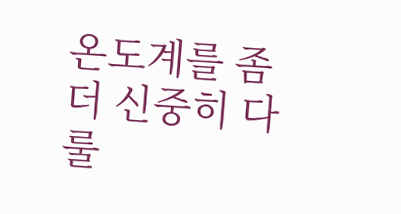온도계를 좀 더 신중히 다룰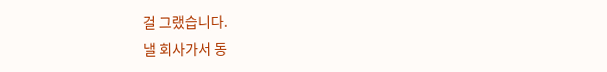걸 그랬습니다.
낼 회사가서 동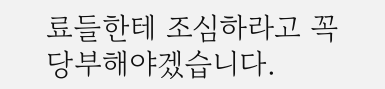료들한테 조심하라고 꼭 당부해야겠습니다.